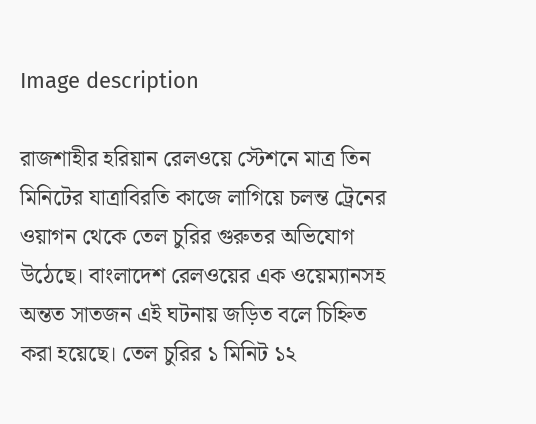Image description

রাজশাহীর হরিয়ান রেলওয়ে স্টেশনে মাত্র তিন মিনিটের যাত্রাবিরতি কাজে লাগিয়ে চলন্ত ট্রেনের ওয়াগন থেকে তেল চুরির গুরুতর অভিযোগ উঠেছে। বাংলাদেশ রেলওয়ের এক ওয়েম্যানসহ অন্তত সাতজন এই ঘটনায় জড়িত বলে চিহ্নিত করা হয়েছে। তেল চুরির ১ মিনিট ১২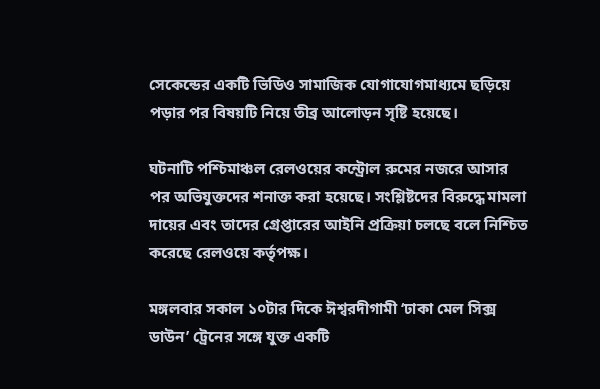সেকেন্ডের একটি ভিডিও সামাজিক যোগাযোগমাধ্যমে ছড়িয়ে পড়ার পর বিষয়টি নিয়ে তীব্র আলোড়ন সৃষ্টি হয়েছে।

ঘটনাটি পশ্চিমাঞ্চল রেলওয়ের কন্ট্রোল রুমের নজরে আসার পর অভিযুক্তদের শনাক্ত করা হয়েছে। সংশ্লিষ্টদের বিরুদ্ধে মামলা দায়ের এবং তাদের গ্রেপ্তারের আইনি প্রক্রিয়া চলছে বলে নিশ্চিত করেছে রেলওয়ে কর্তৃপক্ষ।

মঙ্গলবার সকাল ১০টার দিকে ঈশ্বরদীগামী ‘ঢাকা মেল সিক্স ডাউন’ ট্রেনের সঙ্গে যুক্ত একটি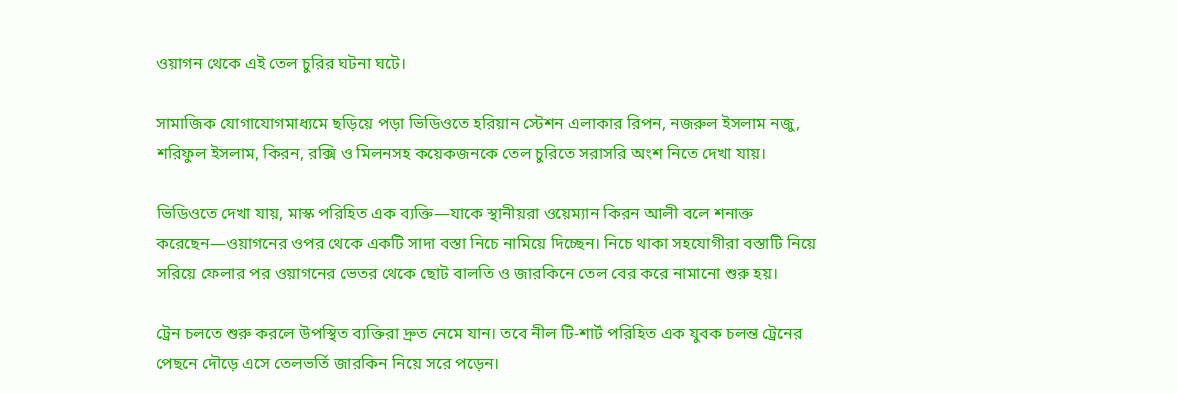ওয়াগন থেকে এই তেল চুরির ঘটনা ঘটে।

সামাজিক যোগাযোগমাধ্যমে ছড়িয়ে পড়া ভিডিওতে হরিয়ান স্টেশন এলাকার রিপন, নজরুল ইসলাম নজু, শরিফুল ইসলাম, কিরন, রক্সি ও মিলনসহ কয়েকজনকে তেল চুরিতে সরাসরি অংশ নিতে দেখা যায়।

ভিডিওতে দেখা যায়, মাস্ক পরিহিত এক ব্যক্তি—যাকে স্থানীয়রা ওয়েম্যান কিরন আলী বলে শনাক্ত করেছেন—ওয়াগনের ওপর থেকে একটি সাদা বস্তা নিচে নামিয়ে দিচ্ছেন। নিচে থাকা সহযোগীরা বস্তাটি নিয়ে সরিয়ে ফেলার পর ওয়াগনের ভেতর থেকে ছোট বালতি ও জারকিনে তেল বের করে নামানো শুরু হয়।

ট্রেন চলতে শুরু করলে উপস্থিত ব্যক্তিরা দ্রুত নেমে যান। তবে নীল টি-শার্ট পরিহিত এক যুবক চলন্ত ট্রেনের পেছনে দৌড়ে এসে তেলভর্তি জারকিন নিয়ে সরে পড়েন।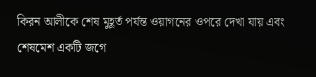কিরন আলীকে শেষ মুহূর্ত পর্যন্ত ওয়াগনের ওপরে দেখা যায় এবং শেষমেশ একটি জগে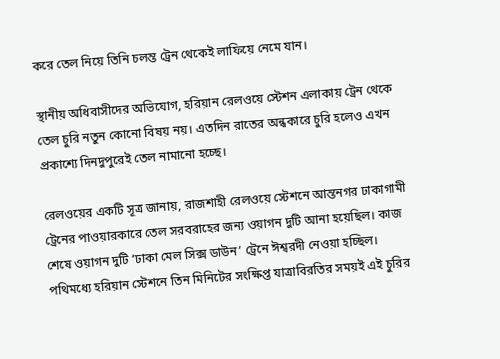করে তেল নিয়ে তিনি চলন্ত ট্রেন থেকেই লাফিয়ে নেমে যান।

স্থানীয় অধিবাসীদের অভিযোগ, হরিয়ান রেলওয়ে স্টেশন এলাকায় ট্রেন থেকে তেল চুরি নতুন কোনো বিষয় নয়। এতদিন রাতের অন্ধকারে চুরি হলেও এখন প্রকাশ্যে দিনদুপুরেই তেল নামানো হচ্ছে।

রেলওয়ের একটি সূত্র জানায়, রাজশাহী রেলওয়ে স্টেশনে আন্তনগর ঢাকাগামী ট্রেনের পাওয়ারকারে তেল সরবরাহের জন্য ওয়াগন দুটি আনা হয়েছিল। কাজ শেষে ওয়াগন দুটি ‘ঢাকা মেল সিক্স ডাউন’ ট্রেনে ঈশ্বরদী নেওয়া হচ্ছিল। পথিমধ্যে হরিয়ান স্টেশনে তিন মিনিটের সংক্ষিপ্ত যাত্রাবিরতির সময়ই এই চুরির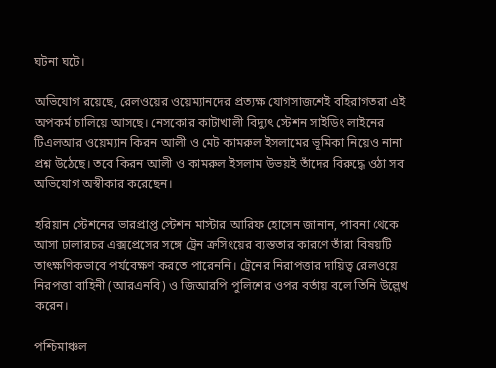ঘটনা ঘটে।

অভিযোগ রয়েছে, রেলওয়ের ওয়েম্যানদের প্রত্যক্ষ যোগসাজশেই বহিরাগতরা এই অপকর্ম চালিয়ে আসছে। নেসকোর কাটাখালী বিদ্যুৎ স্টেশন সাইডিং লাইনের টিএলআর ওয়েম্যান কিরন আলী ও মেট কামরুল ইসলামের ভূমিকা নিয়েও নানা প্রশ্ন উঠেছে। তবে কিরন আলী ও কামরুল ইসলাম উভয়ই তাঁদের বিরুদ্ধে ওঠা সব অভিযোগ অস্বীকার করেছেন।

হরিয়ান স্টেশনের ভারপ্রাপ্ত স্টেশন মাস্টার আরিফ হোসেন জানান, পাবনা থেকে আসা ঢালারচর এক্সপ্রেসের সঙ্গে ট্রেন ক্রসিংয়ের ব্যস্ততার কারণে তাঁরা বিষয়টি তাৎক্ষণিকভাবে পর্যবেক্ষণ করতে পারেননি। ট্রেনের নিরাপত্তার দায়িত্ব রেলওয়ে নিরপত্তা বাহিনী (আরএনবি) ও জিআরপি পুলিশের ওপর বর্তায় বলে তিনি উল্লেখ করেন।

পশ্চিমাঞ্চল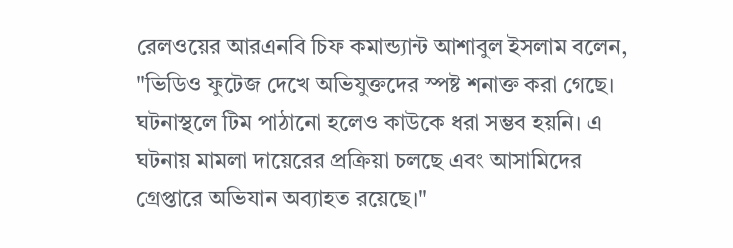রেলওয়ের আরএনবি চিফ কমান্ড্যান্ট আশাবুল ইসলাম বলেন, "ভিডিও ফুটেজ দেখে অভিযুক্তদের স্পষ্ট শনাক্ত করা গেছে। ঘটনাস্থলে টিম পাঠানো হলেও কাউকে ধরা সম্ভব হয়নি। এ ঘটনায় মামলা দায়েরের প্রক্রিয়া চলছে এবং আসামিদের গ্রেপ্তারে অভিযান অব্যাহত রয়েছে।"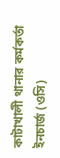কাটাখালী থানার কর্মকর্তা ইনচার্জ (ওসি)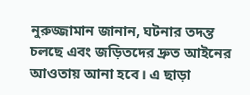নুরুজ্জামান জানান, ঘটনার তদন্ত চলছে এবং জড়িতদের দ্রুত আইনের আওতায় আনা হবে। এ ছাড়া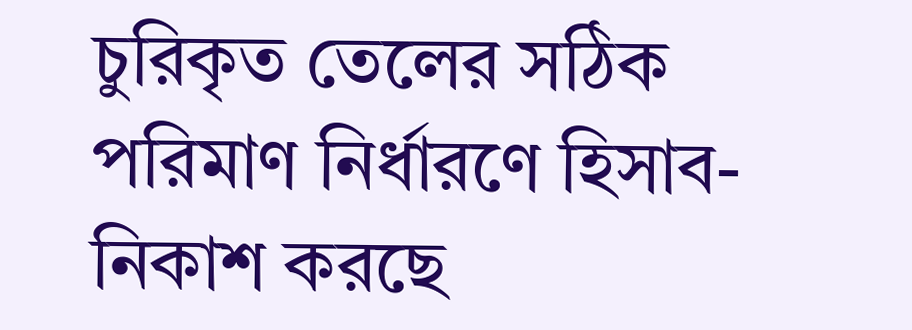চুরিকৃত তেলের সঠিক পরিমাণ নির্ধারণে হিসাব-নিকাশ করছে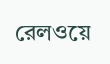রেলওয়ে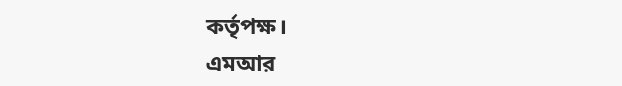কর্তৃপক্ষ।
এমআর